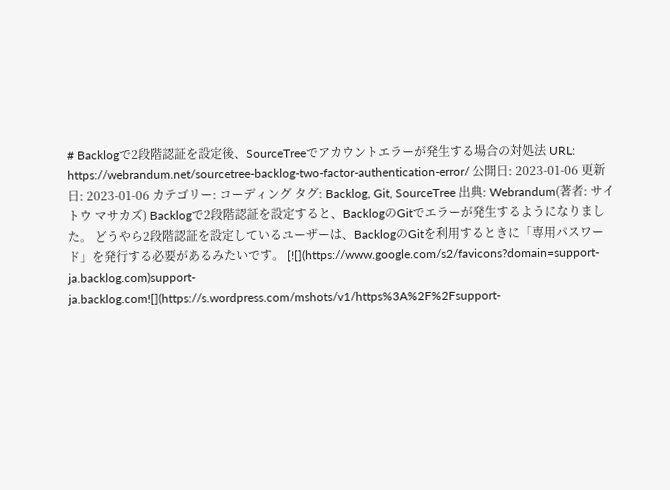# Backlogで2段階認証を設定後、SourceTreeでアカウントエラーが発生する場合の対処法 URL: https://webrandum.net/sourcetree-backlog-two-factor-authentication-error/ 公開日: 2023-01-06 更新日: 2023-01-06 カテゴリー: コーディング タグ: Backlog, Git, SourceTree 出典: Webrandum(著者: サイトウ マサカズ) Backlogで2段階認証を設定すると、BacklogのGitでエラーが発生するようになりました。 どうやら2段階認証を設定しているユーザーは、BacklogのGitを利用するときに「専用パスワード」を発行する必要があるみたいです。 [![](https://www.google.com/s2/favicons?domain=support-ja.backlog.com)support-ja.backlog.com![](https://s.wordpress.com/mshots/v1/https%3A%2F%2Fsupport-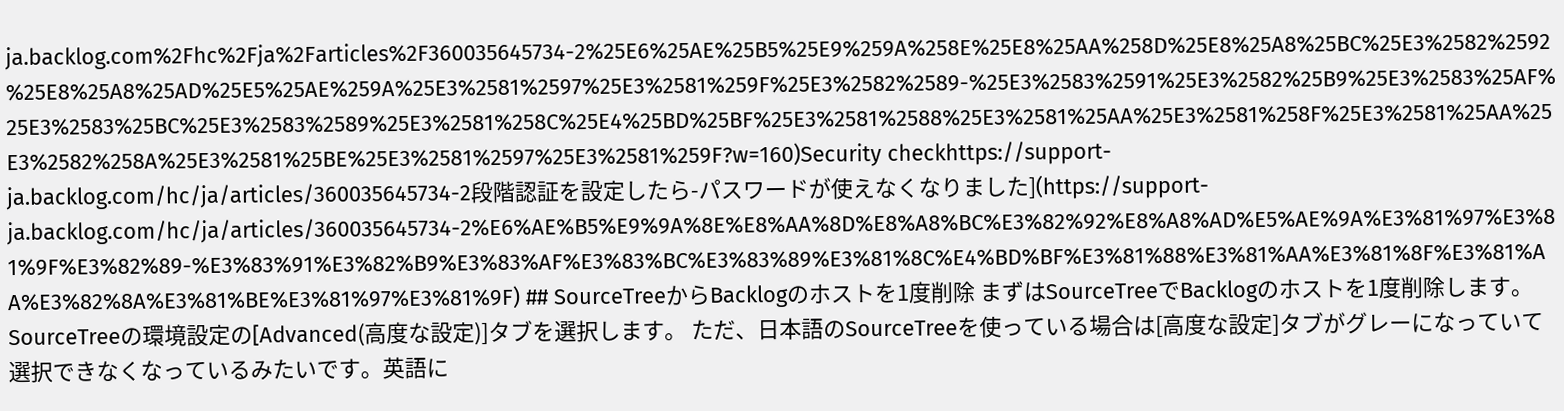ja.backlog.com%2Fhc%2Fja%2Farticles%2F360035645734-2%25E6%25AE%25B5%25E9%259A%258E%25E8%25AA%258D%25E8%25A8%25BC%25E3%2582%2592%25E8%25A8%25AD%25E5%25AE%259A%25E3%2581%2597%25E3%2581%259F%25E3%2582%2589-%25E3%2583%2591%25E3%2582%25B9%25E3%2583%25AF%25E3%2583%25BC%25E3%2583%2589%25E3%2581%258C%25E4%25BD%25BF%25E3%2581%2588%25E3%2581%25AA%25E3%2581%258F%25E3%2581%25AA%25E3%2582%258A%25E3%2581%25BE%25E3%2581%2597%25E3%2581%259F?w=160)Security checkhttps://support-ja.backlog.com/hc/ja/articles/360035645734-2段階認証を設定したら-パスワードが使えなくなりました](https://support-ja.backlog.com/hc/ja/articles/360035645734-2%E6%AE%B5%E9%9A%8E%E8%AA%8D%E8%A8%BC%E3%82%92%E8%A8%AD%E5%AE%9A%E3%81%97%E3%81%9F%E3%82%89-%E3%83%91%E3%82%B9%E3%83%AF%E3%83%BC%E3%83%89%E3%81%8C%E4%BD%BF%E3%81%88%E3%81%AA%E3%81%8F%E3%81%AA%E3%82%8A%E3%81%BE%E3%81%97%E3%81%9F) ## SourceTreeからBacklogのホストを1度削除 まずはSourceTreeでBacklogのホストを1度削除します。 SourceTreeの環境設定の[Advanced(高度な設定)]タブを選択します。 ただ、日本語のSourceTreeを使っている場合は[高度な設定]タブがグレーになっていて選択できなくなっているみたいです。英語に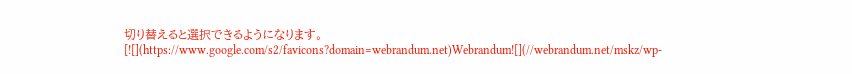切り替えると選択できるようになります。 [![](https://www.google.com/s2/favicons?domain=webrandum.net)Webrandum![](//webrandum.net/mskz/wp-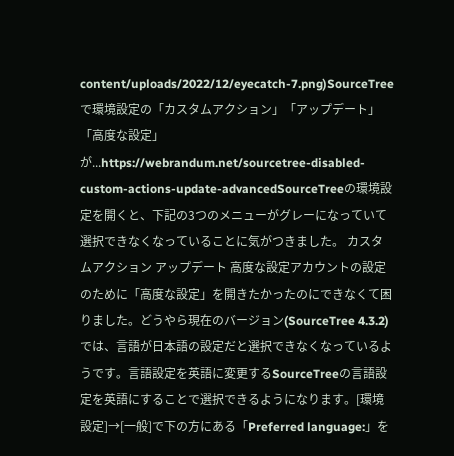content/uploads/2022/12/eyecatch-7.png)SourceTreeで環境設定の「カスタムアクション」「アップデート」「高度な設定」が...https://webrandum.net/sourcetree-disabled-custom-actions-update-advancedSourceTreeの環境設定を開くと、下記の3つのメニューがグレーになっていて選択できなくなっていることに気がつきました。 カスタムアクション アップデート 高度な設定アカウントの設定のために「高度な設定」を開きたかったのにできなくて困りました。どうやら現在のバージョン(SourceTree 4.3.2)では、言語が日本語の設定だと選択できなくなっているようです。言語設定を英語に変更するSourceTreeの言語設定を英語にすることで選択できるようになります。[環境設定]→[一般]で下の方にある「Preferred language:」を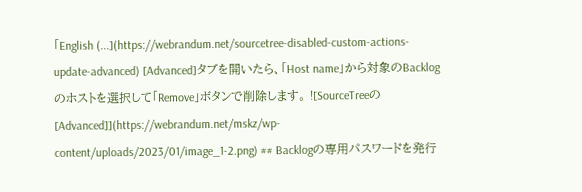「English (...](https://webrandum.net/sourcetree-disabled-custom-actions-update-advanced) [Advanced]タブを開いたら、「Host name」から対象のBacklogのホストを選択して「Remove」ボタンで削除します。 ![SourceTreeの[Advanced]](https://webrandum.net/mskz/wp-content/uploads/2023/01/image_1-2.png) ## Backlogの専用パスワードを発行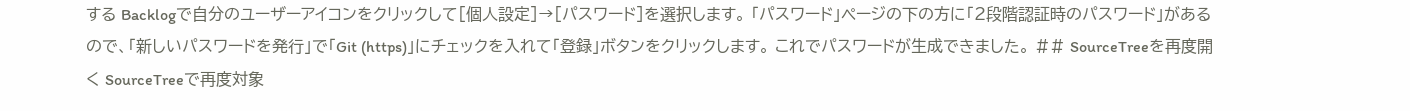する Backlogで自分のユーザーアイコンをクリックして[個人設定]→[パスワード]を選択します。 「パスワード」ページの下の方に「2段階認証時のパスワード」があるので、「新しいパスワードを発行」で「Git (https)」にチェックを入れて「登録」ボタンをクリックします。 これでパスワードが生成できました。 ## SourceTreeを再度開く SourceTreeで再度対象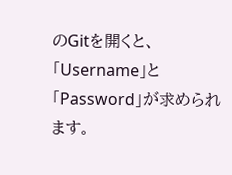のGitを開くと、「Username」と「Password」が求められます。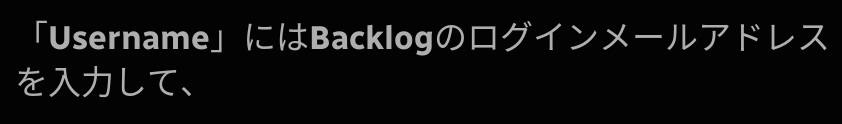「Username」にはBacklogのログインメールアドレスを入力して、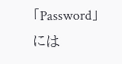「Password」には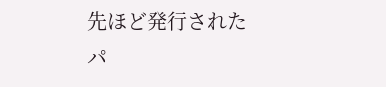先ほど発行されたパ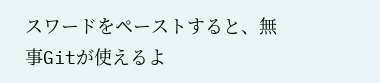スワードをペーストすると、無事Gitが使えるよ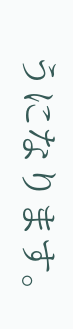うになります。